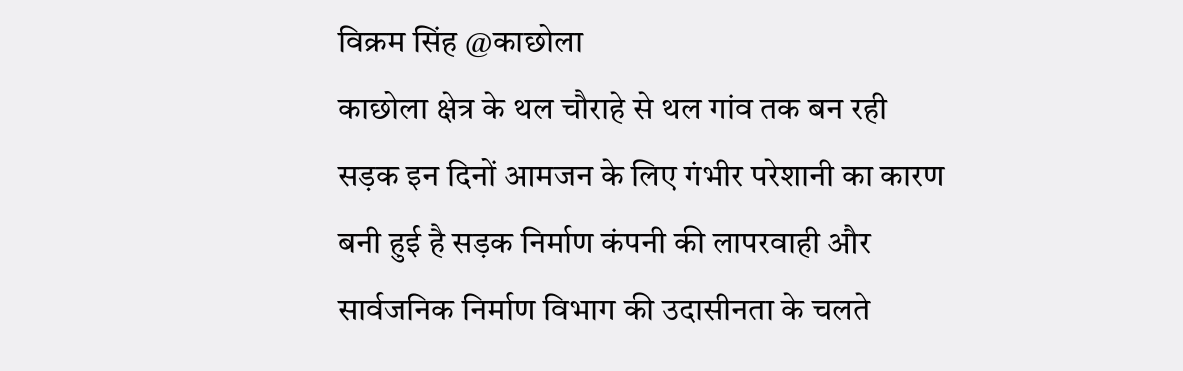विक्रम सिंह @काछोला
काछोला क्षेत्र के थल चौराहे से थल गांव तक बन रही सड़क इन दिनों आमजन के लिए गंभीर परेशानी का कारण बनी हुई है सड़क निर्माण कंपनी की लापरवाही और सार्वजनिक निर्माण विभाग की उदासीनता के चलते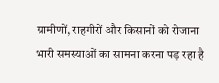ग्रामीणों, राहगीरों और किसानों को रोजाना भारी समस्याओं का सामना करना पड़ रहा है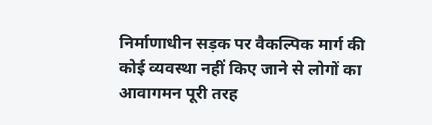निर्माणाधीन सड़क पर वैकल्पिक मार्ग की कोई व्यवस्था नहीं किए जाने से लोगों का आवागमन पूरी तरह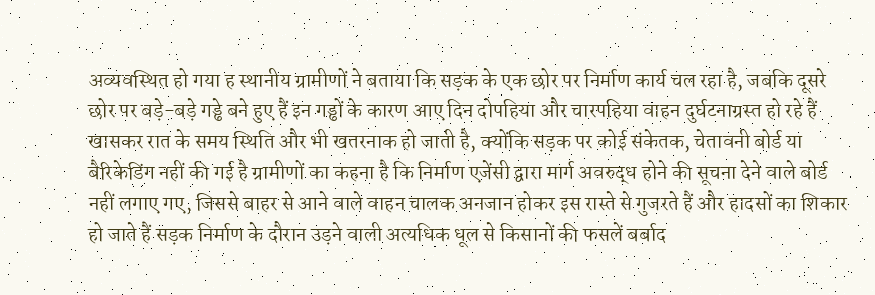अव्यवस्थित हो गया ह स्थानीय ग्रामीणों ने बताया कि सड़क के एक छोर पर निर्माण कार्य चल रहा है, जबकि दूसरे छोर पर बड़े-बड़े गड्ढे बने हुए हैं इन गड्ढों के कारण आए दिन दोपहिया और चारपहिया वाहन दुर्घटनाग्रस्त हो रहे हैं खासकर रात के समय स्थिति और भी खतरनाक हो जाती है, क्योंकि सड़क पर कोई संकेतक, चेतावनी बोर्ड या बैरिकेडिंग नहीं की गई है ग्रामीणों का कहना है कि निर्माण एजेंसी द्वारा मार्ग अवरुद्ध होने की सूचना देने वाले बोर्ड नहीं लगाए गए, जिससे बाहर से आने वाले वाहन चालक अनजान होकर इस रास्ते से गुजरते हैं और हादसों का शिकार हो जाते हैं सड़क निर्माण के दौरान उड़ने वाली अत्यधिक धूल से किसानों की फसलें बर्बाद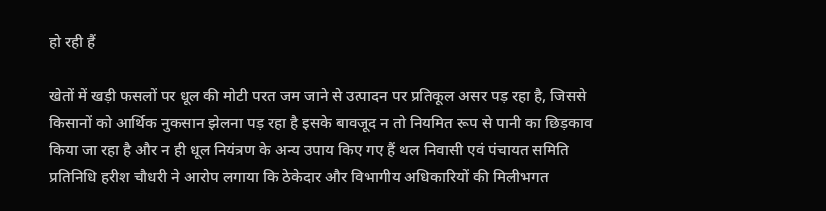हो रही हैं

खेतों में खड़ी फसलों पर धूल की मोटी परत जम जाने से उत्पादन पर प्रतिकूल असर पड़ रहा है, जिससे किसानों को आर्थिक नुकसान झेलना पड़ रहा है इसके बावजूद न तो नियमित रूप से पानी का छिड़काव किया जा रहा है और न ही धूल नियंत्रण के अन्य उपाय किए गए हैं थल निवासी एवं पंचायत समिति प्रतिनिधि हरीश चौधरी ने आरोप लगाया कि ठेकेदार और विभागीय अधिकारियों की मिलीभगत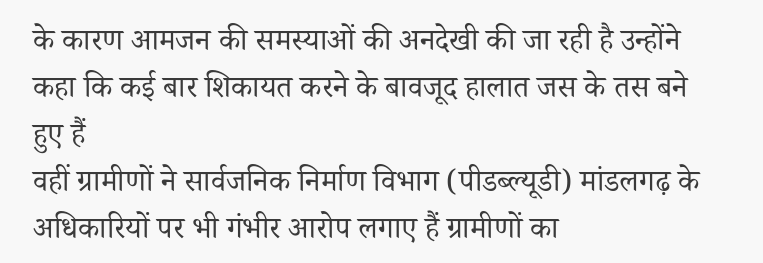के कारण आमजन की समस्याओं की अनदेखी की जा रही है उन्होंने कहा कि कई बार शिकायत करने के बावजूद हालात जस के तस बने हुए हैं
वहीं ग्रामीणों ने सार्वजनिक निर्माण विभाग (पीडब्ल्यूडी) मांडलगढ़ के अधिकारियों पर भी गंभीर आरोप लगाए हैं ग्रामीणों का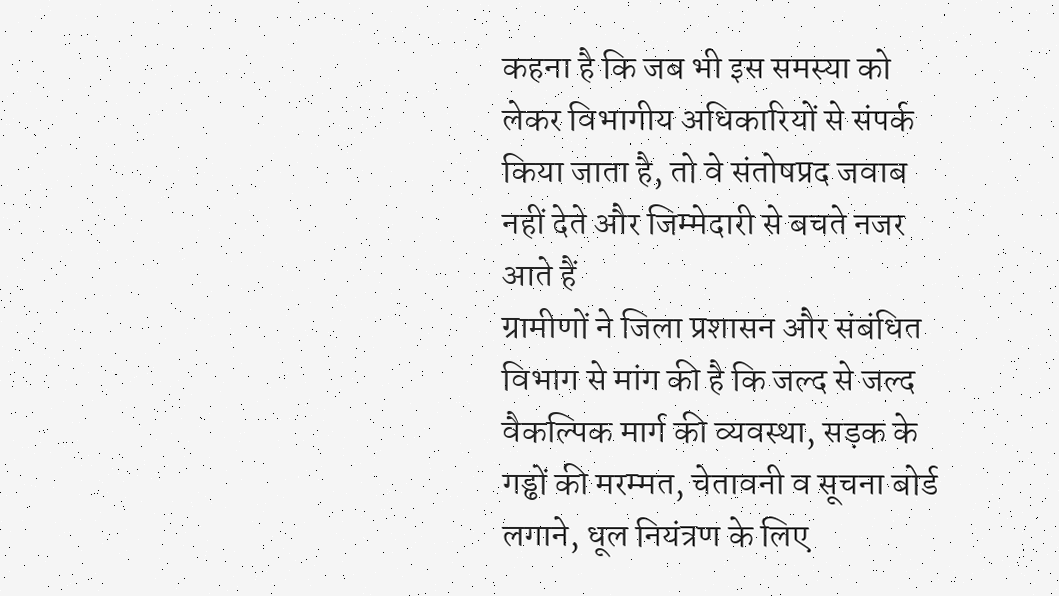कहना है कि जब भी इस समस्या को लेकर विभागीय अधिकारियों से संपर्क किया जाता है, तो वे संतोषप्रद जवाब नहीं देते और जिम्मेदारी से बचते नजर आते हैं
ग्रामीणों ने जिला प्रशासन और संबंधित विभाग से मांग की है कि जल्द से जल्द वैकल्पिक मार्ग की व्यवस्था, सड़क के गड्ढों की मरम्मत, चेतावनी व सूचना बोर्ड लगाने, धूल नियंत्रण के लिए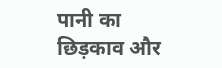पानी का छिड़काव और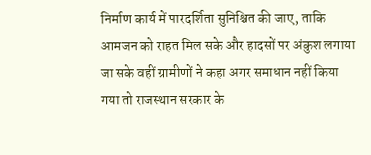निर्माण कार्य में पारदर्शिता सुनिश्चित की जाए, ताकि आमजन को राहत मिल सके और हादसों पर अंकुश लगाया जा सके वहीं ग्रामीणों ने कहा अगर समाधान नहीं किया गया तो राजस्थान सरकार के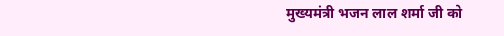मुख्यमंत्री भजन लाल शर्मा जी को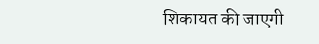शिकायत की जाएगी